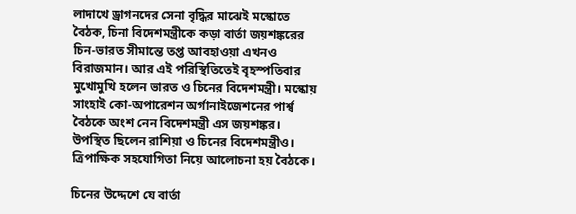লাদাখে ড্রাগনদের সেনা বৃদ্ধির মাঝেই মস্কোতে বৈঠক, চিনা বিদেশমন্ত্রীকে কড়া বার্তা জয়শঙ্করের
চিন-ভারত সীমান্তে তপ্ত আবহাওয়া এখনও বিরাজমান। আর এই পরিস্থিতিতেই বৃহস্পতিবার মুখোমুখি হলেন ভারত ও চিনের বিদেশমন্ত্রী। মস্কোয় সাংহাই কো-অপারেশন অর্গানাইজেশনের পার্শ্ব বৈঠকে অংশ নেন বিদেশমন্ত্রী এস জয়শঙ্কর। উপস্থিত ছিলেন রাশিয়া ও চিনের বিদেশমন্ত্রীও। ত্রিপাক্ষিক সহযোগিতা নিয়ে আলোচনা হয় বৈঠকে।

চিনের উদ্দেশে যে বার্তা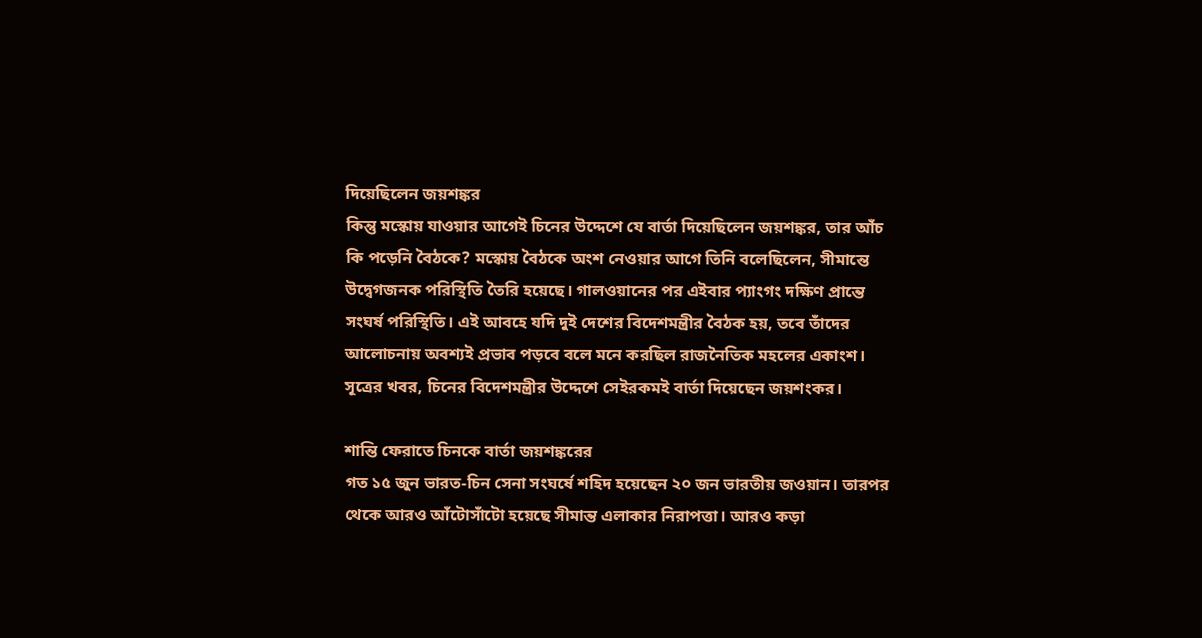দিয়েছিলেন জয়শঙ্কর
কিন্তু মস্কোয় যাওয়ার আগেই চিনের উদ্দেশে যে বার্তা দিয়েছিলেন জয়শঙ্কর, তার আঁচ কি পড়েনি বৈঠকে? মস্কোয় বৈঠকে অংশ নেওয়ার আগে তিনি বলেছিলেন, সীমান্তে উদ্বেগজনক পরিস্থিতি তৈরি হয়েছে। গালওয়ানের পর এইবার প্যাংগং দক্ষিণ প্রান্তে সংঘর্ষ পরিস্থিতি। এই আবহে যদি দুই দেশের বিদেশমন্ত্রীর বৈঠক হয়, তবে তাঁদের আলোচনায় অবশ্যই প্রভাব পড়বে বলে মনে করছিল রাজনৈতিক মহলের একাংশ। সূত্রের খবর, চিনের বিদেশমন্ত্রীর উদ্দেশে সেইরকমই বার্তা দিয়েছেন জয়শংকর।

শান্তি ফেরাতে চিনকে বার্তা জয়শঙ্করের
গত ১৫ জুন ভারত-চিন সেনা সংঘর্ষে শহিদ হয়েছেন ২০ জন ভারতীয় জওয়ান। তারপর থেকে আরও আঁটোসাঁটো হয়েছে সীমান্ত এলাকার নিরাপত্তা। আরও কড়া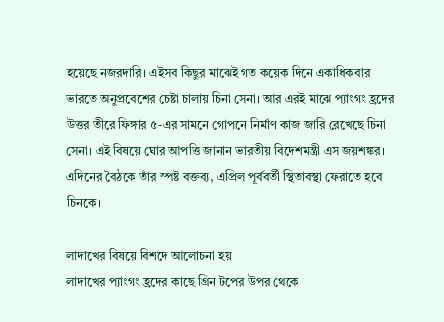হয়েছে নজরদারি। এইসব কিছুর মাঝেই গত কয়েক দিনে একাধিকবার ভারতে অনুপ্রবেশের চেষ্টা চালায় চিনা সেনা। আর এরই মাঝে প্যাংগং হ্রদের উত্তর তীরে ফিঙ্গার ৫-এর সামনে গোপনে নির্মাণ কাজ জারি রেখেছে চিনা সেনা। এই বিষয়ে ঘোর আপত্তি জানান ভারতীয় বিদেশমন্ত্রী এস জয়শঙ্কর। এদিনের বৈঠকে তাঁর স্পষ্ট বক্তব্য, এপ্রিল পূর্ববর্তী স্থিতাবস্থা ফেরাতে হবে চিনকে।

লাদাখের বিষয়ে বিশদে আলোচনা হয়
লাদাখের প্যাংগং হ্রদের কাছে গ্রিন টপের উপর থেকে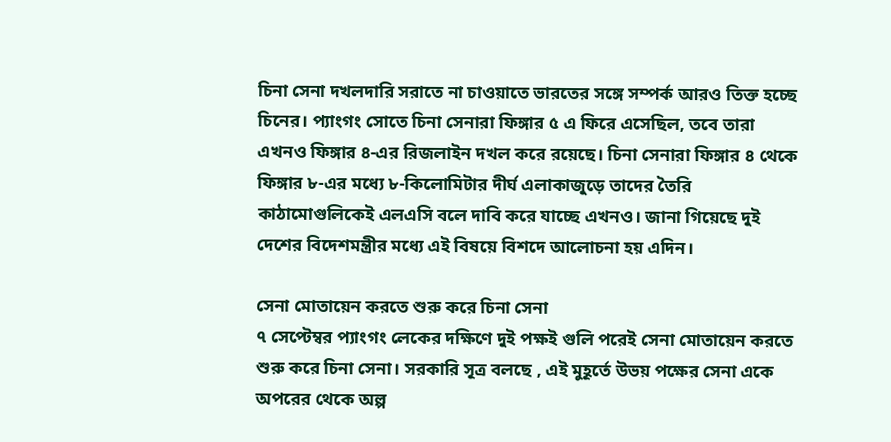চিনা সেনা দখলদারি সরাতে না চাওয়াতে ভারতের সঙ্গে সম্পর্ক আরও তিক্ত হচ্ছে চিনের। প্যাংগং সোতে চিনা সেনারা ফিঙ্গার ৫ এ ফিরে এসেছিল, তবে তারা এখনও ফিঙ্গার ৪-এর রিজলাইন দখল করে রয়েছে। চিনা সেনারা ফিঙ্গার ৪ থেকে ফিঙ্গার ৮-এর মধ্যে ৮-কিলোমিটার দীর্ঘ এলাকাজুড়ে তাদের তৈরি কাঠামোগুলিকেই এলএসি বলে দাবি করে যাচ্ছে এখনও। জানা গিয়েছে দুই দেশের বিদেশমন্ত্রীর মধ্যে এই বিষয়ে বিশদে আলোচনা হয় এদিন।

সেনা মোতায়েন করতে শুরু করে চিনা সেনা
৭ সেপ্টেম্বর প্যাংগং লেকের দক্ষিণে দুই পক্ষই গুলি পরেই সেনা মোতায়েন করতে শুরু করে চিনা সেনা। সরকারি সূত্র বলছে , এই মুহূর্তে উভয় পক্ষের সেনা একে অপরের থেকে অল্প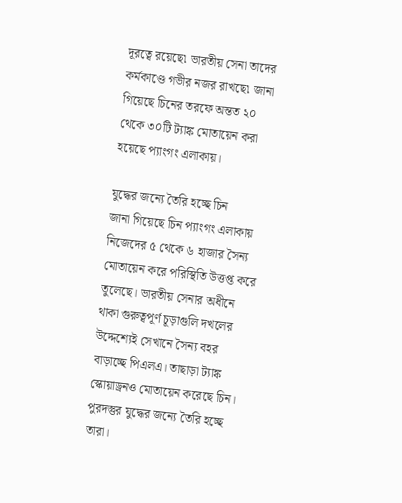দূরত্বে রয়েছে৷ ভারতীয় সেনা তাদের কর্মকাণ্ডে গভীর নজর রাখছে৷ জানা গিয়েছে চিনের তরফে অন্তত ২০ থেকে ৩০টি ট্যাঙ্ক মোতায়েন করা হয়েছে প্যাংগং এলাকায়।

যুদ্ধের জন্যে তৈরি হচ্ছে চিন
জানা গিয়েছে চিন প্যাংগং এলাকায় নিজেদের ৫ থেকে ৬ হাজার সৈন্য মোতায়েন করে পরিস্থিতি উত্তপ্ত করে তুলেছে। ভারতীয় সেনার অধীনে থাকা গুরুত্বপূর্ণ চূড়াগুলি দখলের উদ্দেশ্যেই সেখানে সৈন্য বহর বাড়াচ্ছে পিএলএ। তাছাড়া ট্যাঙ্ক স্কোয়াড্রনও মোতায়েন করেছে চিন। পুরদস্তুর যুদ্ধের জন্যে তৈরি হচ্ছে তারা।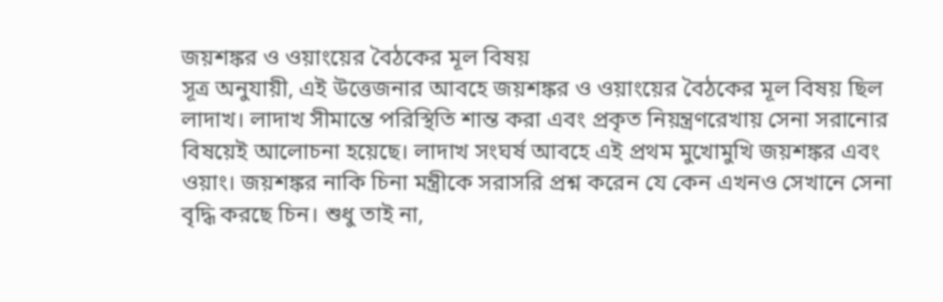জয়শঙ্কর ও ওয়াংয়ের বৈঠকের মূল বিষয়
সূত্র অনুযায়ী, এই উত্তেজনার আবহে জয়শঙ্কর ও ওয়াংয়ের বৈঠকের মূল বিষয় ছিল লাদাখ। লাদাখ সীমান্তে পরিস্থিতি শান্ত করা এবং প্রকৃত নিয়ন্ত্রণরেখায় সেনা সরানোর বিষয়েই আলোচনা হয়েছে। লাদাখ সংঘর্ষ আবহে এই প্রথম মুখোমুখি জয়শঙ্কর এবং ওয়াং। জয়শঙ্কর নাকি চিনা মন্ত্রীকে সরাসরি প্রশ্ন করেন যে কেন এখনও সেখানে সেনা বৃদ্ধি করছে চিন। শুধু তাই না,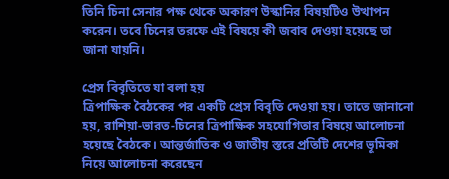তিনি চিনা সেনার পক্ষ থেকে অকারণ উস্কানির বিষয়টিও উত্থাপন করেন। তবে চিনের তরফে এই বিষয়ে কী জবাব দেওয়া হয়েছে তা জানা যায়নি।

প্রেস বিবৃতিতে যা বলা হয়
ত্রিপাক্ষিক বৈঠকের পর একটি প্রেস বিবৃতি দেওয়া হয়। তাতে জানানো হয়, রাশিয়া-ভারত-চিনের ত্রিপাক্ষিক সহযোগিতার বিষয়ে আলোচনা হয়েছে বৈঠকে। আন্তর্জাতিক ও জাতীয় স্তরে প্রতিটি দেশের ভূমিকা নিয়ে আলোচনা করেছেন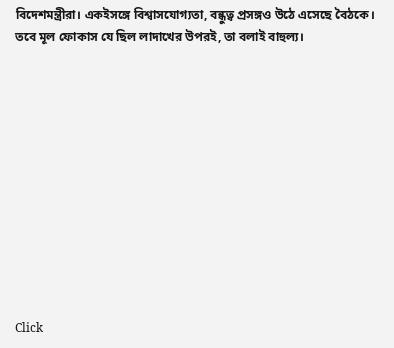বিদেশমন্ত্রীরা। একইসঙ্গে বিশ্বাসযোগ্যতা, বন্ধুত্ব প্রসঙ্গও উঠে এসেছে বৈঠকে। তবে মূল ফোকাস যে ছিল লাদাখের উপরই, তা বলাই বাহুল্য।












Click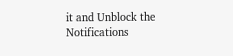it and Unblock the Notifications